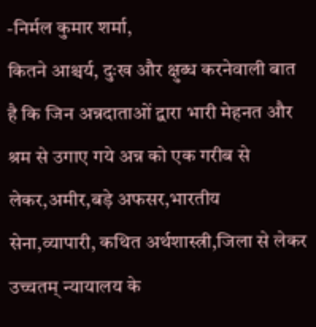-निर्मल कुमार शर्मा,
कितने आश्चर्य, दुःख और क्षुब्ध करनेवाली बात है कि जिन अन्नदाताओं द्वारा भारी मेहनत और श्रम से उगाए गये अन्न को एक गरीब से लेकर,अमीर,बड़े अफसर,भारतीय सेना,व्यापारी, कथित अर्थशास्त्री,जिला से लेकर उच्चतम् न्यायालय के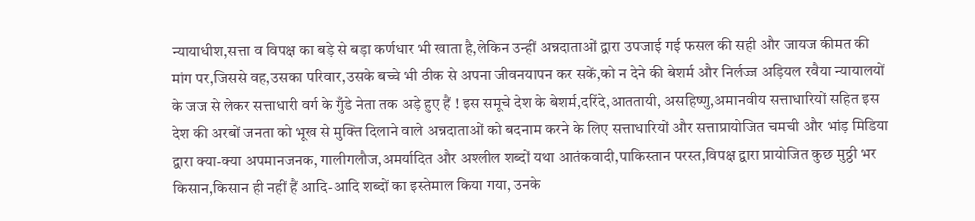न्यायाधीश,सत्ता व विपक्ष का बड़े से बड़ा कर्णधार भी खाता है,लेकिन उन्हीं अन्नदाताओं द्वारा उपजाई गई फसल की सही और जायज कीमत की मांग पर,जिससे वह,उसका परिवार,उसके बच्चे भी ठीक से अपना जीवनयापन कर सकें,को न देने की बेशर्म और निर्लज्ज अड़ियल रवैया न्यायालयों के जज से लेकर सत्ताधारी वर्ग के गुँडे नेता तक अड़े हुए हैं ! इस समूचे देश के बेशर्म,दरिंदे,आततायी, असहिष्णु,अमानवीय सत्ताधारियों सहित इस देश की अरबों जनता को भूख से मुक्ति दिलाने वाले अन्नदाताओं को बदनाम करने के लिए सत्ताधारियों और सत्ताप्रायोजित चमची और भांड़ मिडिया द्वारा क्या-क्या अपमानजनक, गालीगलौज,अमर्यादित और अश्लील शब्दों यथा आतंकवादी,पाकिस्तान परस्त,विपक्ष द्वारा प्रायोजित कुछ मुठ्ठी भर किसान,किसान ही नहीं हैं आदि-आदि शब्दों का इस्तेमाल किया गया, उनके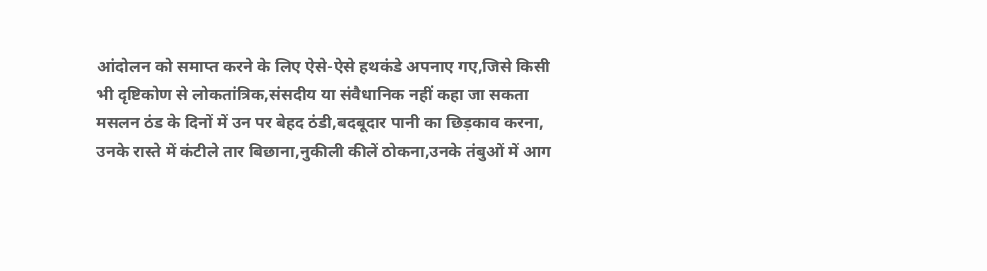आंदोलन को समाप्त करने के लिए ऐसे-ऐसे हथकंडे अपनाए गए,जिसे किसी भी दृष्टिकोण से लोकतांत्रिक,संसदीय या संवैधानिक नहीं कहा जा सकता मसलन ठंड के दिनों में उन पर बेहद ठंडी,बदबूदार पानी का छिड़काव करना, उनके रास्ते में कंटीले तार बिछाना,नुकीली कीलें ठोकना,उनके तंबुओं में आग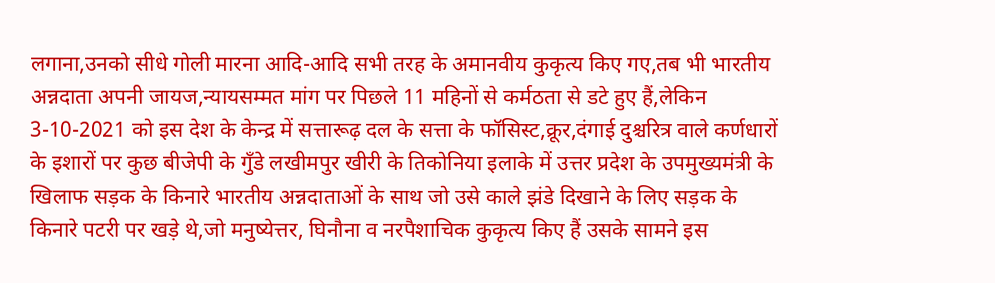लगाना,उनको सीधे गोली मारना आदि-आदि सभी तरह के अमानवीय कुकृत्य किए गए,तब भी भारतीय अन्नदाता अपनी जायज,न्यायसम्मत मांग पर पिछले 11 महिनों से कर्मठता से डटे हुए हैं,लेकिन 3-10-2021 को इस देश के केन्द्र में सत्तारूढ़ दल के सत्ता के फॉसिस्ट,क्रूर,दंगाई दुश्चरित्र वाले कर्णधारों के इशारों पर कुछ बीजेपी के गुँडे लखीमपुर खीरी के तिकोनिया इलाके में उत्तर प्रदेश के उपमुख्यमंत्री के खिलाफ सड़क के किनारे भारतीय अन्नदाताओं के साथ जो उसे काले झंडे दिखाने के लिए सड़क के किनारे पटरी पर खड़े थे,जो मनुष्येत्तर, घिनौना व नरपैशाचिक कुकृत्य किए हैं उसके सामने इस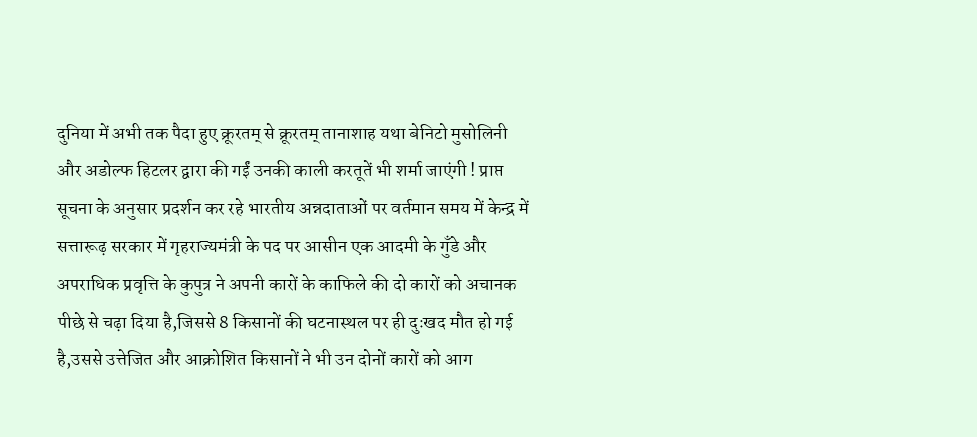दुनिया में अभी तक पैदा हुए क्रूरतम् से क्रूरतम् तानाशाह यथा बेनिटो मुसोलिनी और अडोल्फ हिटलर द्वारा की गईं उनकी काली करतूतें भी शर्मा जाएंगी ! प्राप्त सूचना के अनुसार प्रदर्शन कर रहे भारतीय अन्नदाताओं पर वर्तमान समय में केन्द्र में सत्तारूढ़ सरकार में गृहराज्यमंत्री के पद पर आसीन एक आदमी के गुँडे और अपराधिक प्रवृत्ति के कुपुत्र ने अपनी कारों के काफिले की दो कारों को अचानक पीछे से चढ़ा दिया है,जिससे 8 किसानों की घटनास्थल पर ही दुःखद मौत हो गई है,उससे उत्तेजित और आक्रोशित किसानों ने भी उन दोनों कारों को आग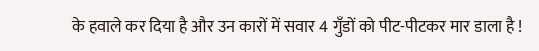के हवाले कर दिया है और उन कारों में सवार 4 गुँडों को पीट-पीटकर मार डाला है !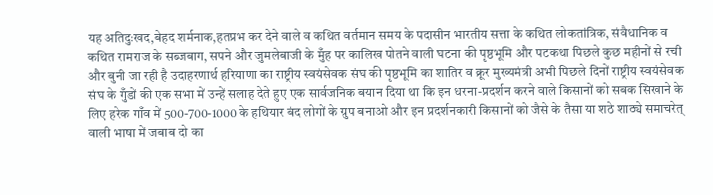यह अतिदुःखद,बेहद शर्मनाक,हतप्रभ कर देने वाले व कथित वर्तमान समय के पदासीन भारतीय सत्ता के कथित लोकतांत्रिक, संवैधानिक व कथित रामराज के सब्जबाग, सपने और जुमलेबाजी के मुँह पर कालिख पोतने वाली घटना की पृष्ठभूमि और पटकथा पिछले कुछ महीनों से रची और बुनी जा रही है उदाहरणार्थ हरियाणा का राष्ट्रीय स्वयंसेवक संघ की पृष्ठभूमि का शातिर व क्रूर मुख्यमंत्री अभी पिछले दिनों राष्ट्रीय स्वयंसेवक संघ के गुँडों की एक सभा में उन्हें सलाह देते हुए एक सार्वजनिक बयान दिया था कि इन धरना-प्रदर्शन करने वाले किसानों को सबक सिखाने के लिए हरेक गाँव में 500-700-1000 के हथियार बंद लोगों के ग्रुप बनाओ और इन प्रदर्शनकारी किसानों को जैसे के तैसा या शठे शाठ्ये समाचरेत् वाली भाषा में जबाब दो का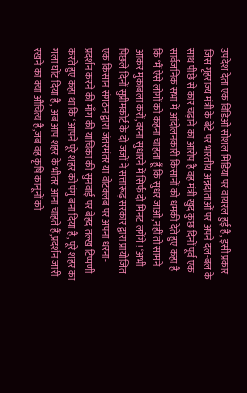उपदेश देता एक विडिओ सोशल मिडिया पर वायरल हुई है, इसी प्रकार जिस गृहराज्य मंत्री के बेटे पर भारतीय अन्नदाताओं पर अपने दल-बल के साथ पीछे से कार चढ़ाने का आरोप है वह मंत्री खुद कुछ दिनों पूर्व एक सार्वजनिक सभा में आंदोलनकारी किसानों को धमकी देते हुए कहा है कि ‘मैं ऐसे लोगों को कहना चाहता हूँ कि सुधर जाओ,नहीं तो सामने आकर मुकाबला करों,वरना सुधारने में सिर्फ दो मिनट लगेंगे ! ‘अभी पिछले दिनों सुप्रीमकोर्ट के दो जजों ने सत्तारूढ़ सरकार द्वारा प्रायोजित एक किसान संगठन द्वारा जंतरमंतर या वोटक्लब पर अपना धरना-प्रदर्शन करने की माँग की याचिका की सुनवाई पर बेहद तल्ख टिप्पणी करते हुए कहा था कि ‘आपने पूरे शहर को पंगु बना दिया है, पूरे शहर का गला घोंट दिया है, अब आप शहर के भीतर आना चाहते हैं,प्रदर्शन जारी रखने का क्या औचित्य है,जब वह कृषि कानूनों को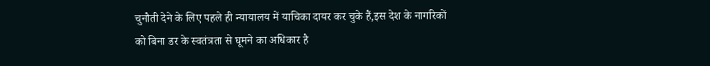चुनौती देने के लिए पहले ही न्यायालय में याचिका दायर कर चुके हैं,इस देश के नागरिकों को बिना डर के स्वतंत्रता से घूमने का अधिकार है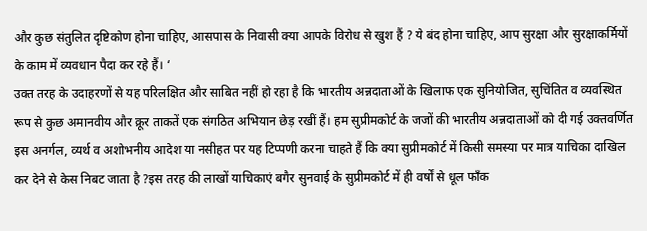और कुछ संतुलित दृष्टिकोण होना चाहिए, आसपास के निवासी क्या आपके विरोध से खुश हैं ? ये बंद होना चाहिए, आप सुरक्षा और सुरक्षाकर्मियों के काम में व्यवधान पैदा कर रहे हैं। ‘
उक्त तरह के उदाहरणों से यह परिलक्षित और साबित नहीं हो रहा है कि भारतीय अन्नदाताओं के खिलाफ एक सुनियोजित, सुचिंतित व व्यवस्थित रूप से कुछ अमानवीय और क्रूर ताकतें एक संगठित अभियान छेड़ रखीं हैं। हम सुप्रीमकोर्ट के जजों की भारतीय अन्नदाताओं को दी गई उक्तवर्णित इस अनर्गल, व्यर्थ व अशोभनीय आदेश या नसीहत पर यह टिप्पणी करना चाहते हैं कि क्या सुप्रीमकोर्ट में किसी समस्या पर मात्र याचिका दाखिल कर देने से केस निबट जाता है ?इस तरह की लाखों याचिकाएं बगैर सुनवाई के सुप्रीमकोर्ट में ही वर्षों से धूल फाँक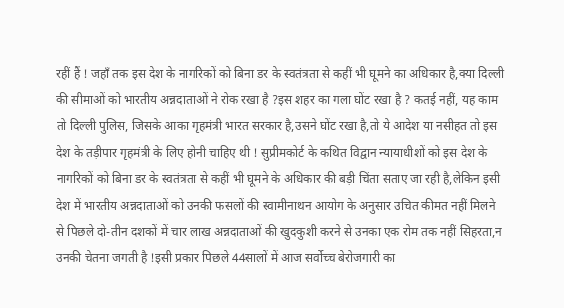रहीं हैं ! जहाँ तक इस देश के नागरिकों को बिना डर के स्वतंत्रता से कहीं भी घूमने का अधिकार है,क्या दिल्ली की सीमाओं को भारतीय अन्नदाताओं ने रोक रखा है ?इस शहर का गला घोंट रखा है ? कतई नहीं, यह काम तो दिल्ली पुलिस, जिसके आका गृहमंत्री भारत सरकार है,उसने घोंट रखा है,तो ये आदेश या नसीहत तो इस देश के तड़ीपार गृहमंत्री के लिए होनी चाहिए थी ! सुप्रीमकोर्ट के कथित विद्वान न्यायाधीशों को इस देश के नागरिकों को बिना डर के स्वतंत्रता से कहीं भी घूमने के अधिकार की बड़ी चिंता सताए जा रही है,लेकिन इसी देश में भारतीय अन्नदाताओं को उनकी फसलों की स्वामीनाथन आयोग के अनुसार उचित कीमत नहीं मिलने से पिछले दो-तीन दशकों में चार लाख अन्नदाताओं की खुदकुशी करने से उनका एक रोम तक नहीं सिहरता,न उनकी चेतना जगती है !इसी प्रकार पिछले 44सालों में आज सर्वोच्च बेरोजगारी का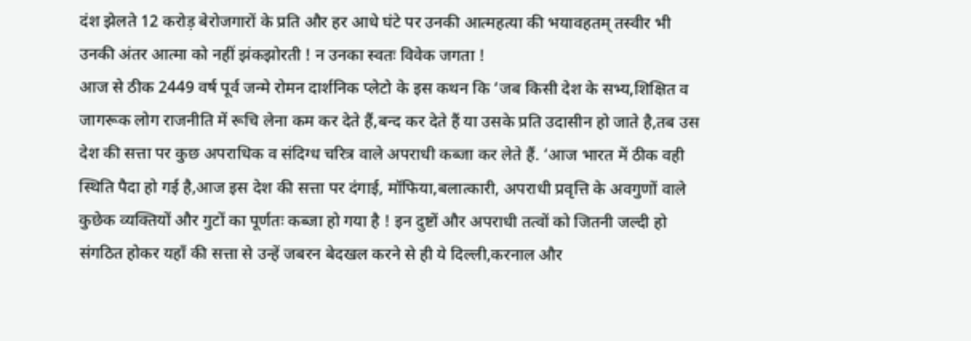दंश झेलते 12 करोड़ बेरोजगारों के प्रति और हर आधे घंटे पर उनकी आत्महत्या की भयावहतम् तस्वीर भी उनकी अंतर आत्मा को नहीं झंकझोरती ! न उनका स्वतः विवेक जगता !
आज से ठीक 2449 वर्ष पूर्व जन्मे रोमन दार्शनिक प्लेटो के इस कथन कि ‘जब किसी देश के सभ्य,शिक्षित व जागरूक लोग राजनीति में रूचि लेना कम कर देते हैं,बन्द कर देते हैं या उसके प्रति उदासीन हो जाते है,तब उस देश की सत्ता पर कुछ अपराधिक व संदिग्ध चरित्र वाले अपराधी कब्जा कर लेते हैं. ‘आज भारत में ठीक वही स्थिति पैदा हो गई है,आज इस देश की सत्ता पर दंगाई, मॉफिया,बलात्कारी, अपराधी प्रवृत्ति के अवगुणों वाले कुछेक व्यक्तियों और गुटों का पूर्णतः कब्जा हो गया है ! इन दुष्टों और अपराधी तत्वों को जितनी जल्दी हो संगठित होकर यहाँ की सत्ता से उन्हें जबरन बेदखल करने से ही ये दिल्ली,करनाल और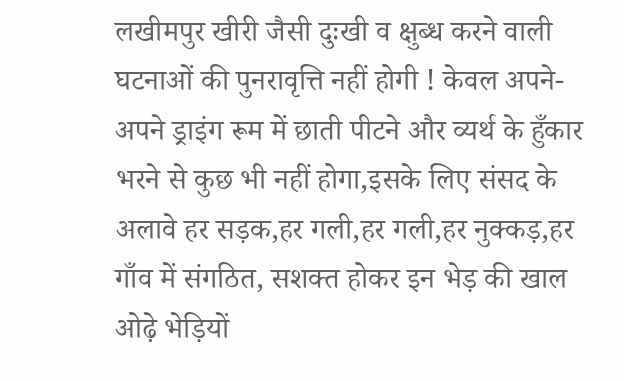लखीमपुर खीरी जैसी दुःखी व क्षुब्ध करने वाली घटनाओं की पुनरावृत्ति नहीं होगी ! केवल अपने-अपने ड्राइंग रूम में छाती पीटने और व्यर्थ के हुँकार भरने से कुछ भी नहीं होगा,इसके लिए संसद के अलावे हर सड़क,हर गली,हर गली,हर नुक्कड़,हर गाँव में संगठित, सशक्त होकर इन भेड़ की खाल ओढ़े भेड़ियों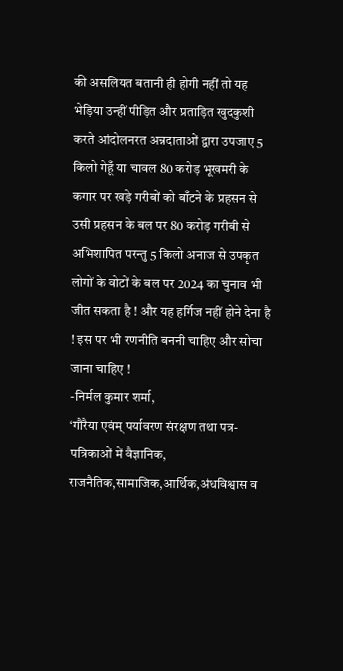की असलियत बतानी ही होगी नहीं तो यह भेड़िया उन्हीं पीड़ित और प्रताड़ित खुदकुशी करते आंदोलनरत अन्नदाताओं द्वारा उपजाए 5 किलो गेहूँ या चावल 80 करोड़ भूखमरी के कगार पर खड़े गरीबों को बाँटने के प्रहसन से उसी प्रहसन के बल पर 80 करोड़ गरीबी से अभिशापित परन्तु 5 किलो अनाज से उपकृत लोगों के वोटों के बल पर 2024 का चुनाव भी जीत सकता है ! और यह हर्गिज नहीं होने देना है ! इस पर भी रणनीति बननी चाहिए और सोचा जाना चाहिए !
-निर्मल कुमार शर्मा,
‘गौरैया एवंम् पर्यावरण संरक्षण तथा पत्र-पत्रिकाओं में वैज्ञानिक, राजनैतिक,सामाजिक,आर्थिक,अंधविश्वास व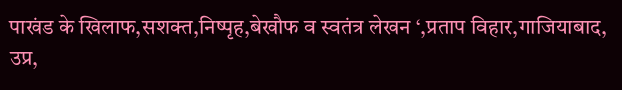पाखंड के खिलाफ,सशक्त,निष्पृह,बेखौफ व स्वतंत्र लेखन ‘,प्रताप विहार,गाजियाबाद, उप्र,